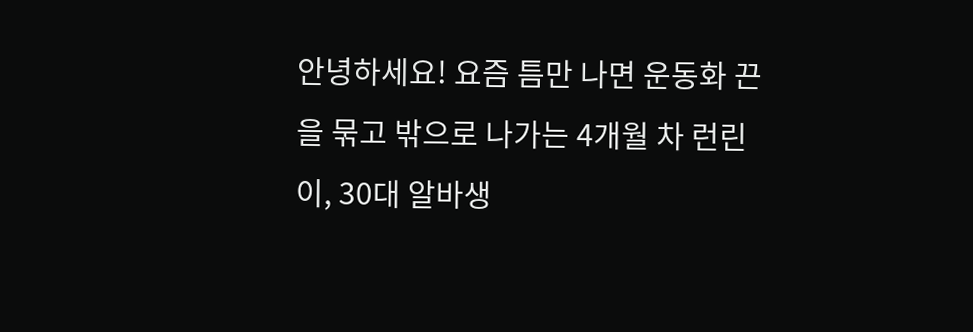안녕하세요! 요즘 틈만 나면 운동화 끈을 묶고 밖으로 나가는 4개월 차 런린이, 30대 알바생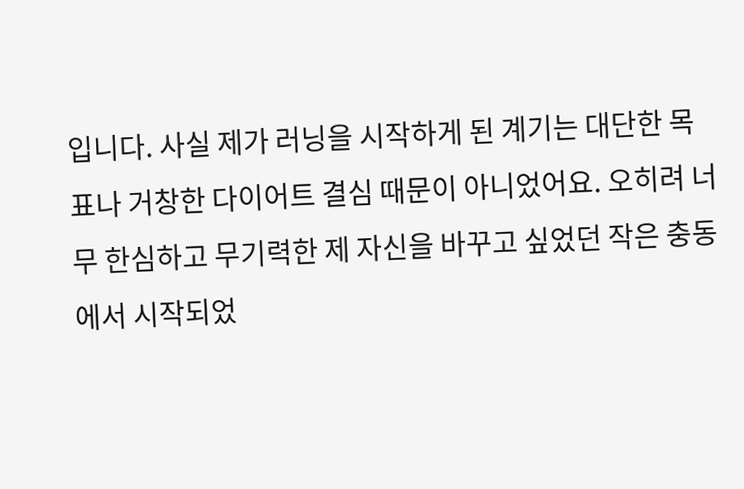입니다. 사실 제가 러닝을 시작하게 된 계기는 대단한 목표나 거창한 다이어트 결심 때문이 아니었어요. 오히려 너무 한심하고 무기력한 제 자신을 바꾸고 싶었던 작은 충동에서 시작되었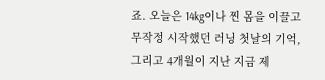죠. 오늘은 14kg이나 찐 몸을 이끌고 무작정 시작했던 러닝 첫날의 기억, 그리고 4개월이 지난 지금 제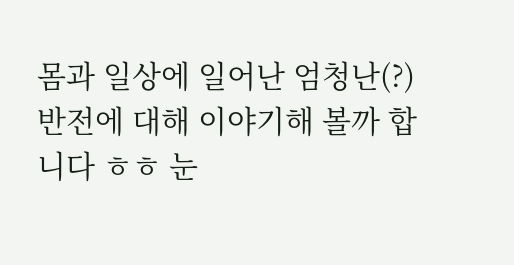몸과 일상에 일어난 엄청난(?) 반전에 대해 이야기해 볼까 합니다 ㅎㅎ 눈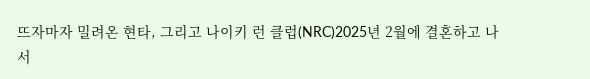뜨자마자 밀려온 현타, 그리고 나이키 런 클럽(NRC)2025년 2월에 결혼하고 나서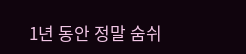1년 동안 정말 숨쉬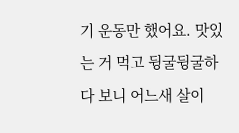기 운동만 했어요. 맛있는 거 먹고 뒹굴뒹굴하다 보니 어느새 살이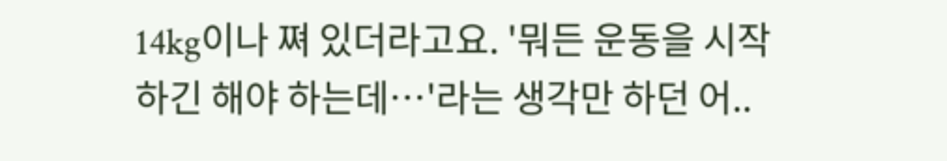14kg이나 쪄 있더라고요. '뭐든 운동을 시작하긴 해야 하는데…'라는 생각만 하던 어..